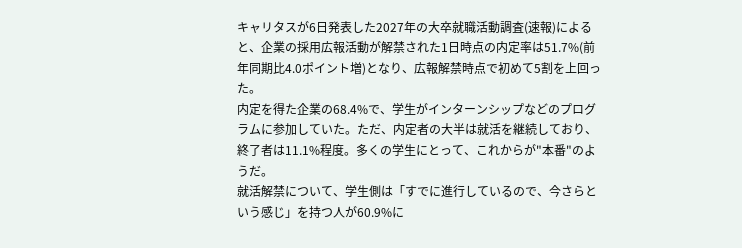キャリタスが6日発表した2027年の大卒就職活動調査(速報)によると、企業の採用広報活動が解禁された1日時点の内定率は51.7%(前年同期比4.0ポイント増)となり、広報解禁時点で初めて5割を上回った。
内定を得た企業の68.4%で、学生がインターンシップなどのプログラムに参加していた。ただ、内定者の大半は就活を継続しており、終了者は11.1%程度。多くの学生にとって、これからが"本番"のようだ。
就活解禁について、学生側は「すでに進行しているので、今さらという感じ」を持つ人が60.9%に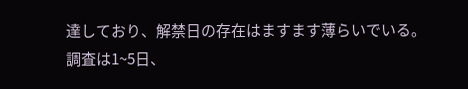達しており、解禁日の存在はますます薄らいでいる。
調査は1~5日、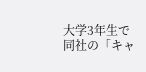大学3年生で同社の「キャ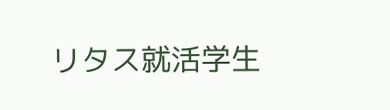リタス就活学生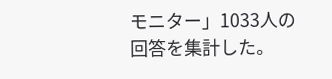モニター」1033人の回答を集計した。